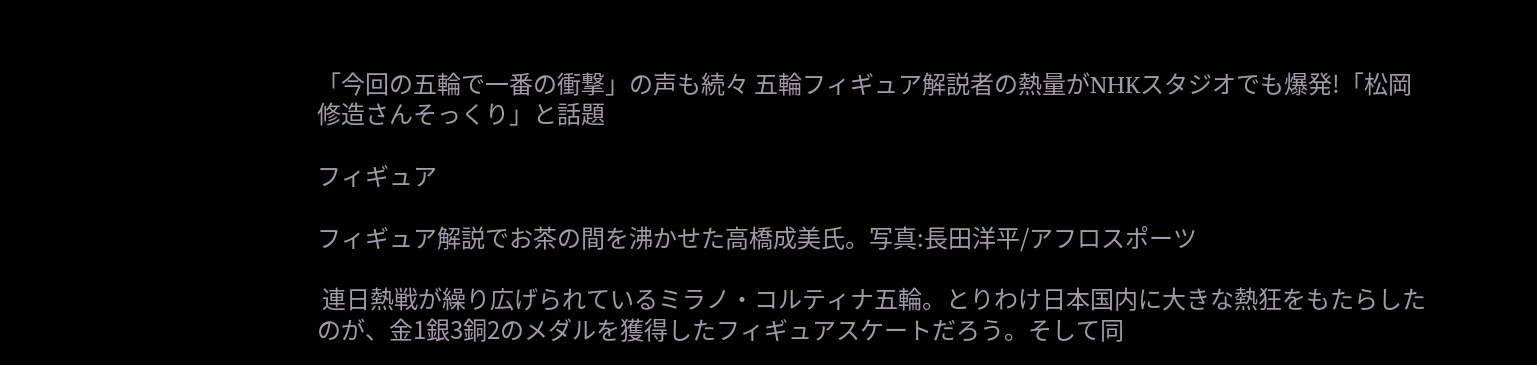「今回の五輪で一番の衝撃」の声も続々 五輪フィギュア解説者の熱量がNHKスタジオでも爆発!「松岡修造さんそっくり」と話題

フィギュア

フィギュア解説でお茶の間を沸かせた高橋成美氏。写真:長田洋平/アフロスポーツ

 連日熱戦が繰り広げられているミラノ・コルティナ五輪。とりわけ日本国内に大きな熱狂をもたらしたのが、金1銀3銅2のメダルを獲得したフィギュアスケートだろう。そして同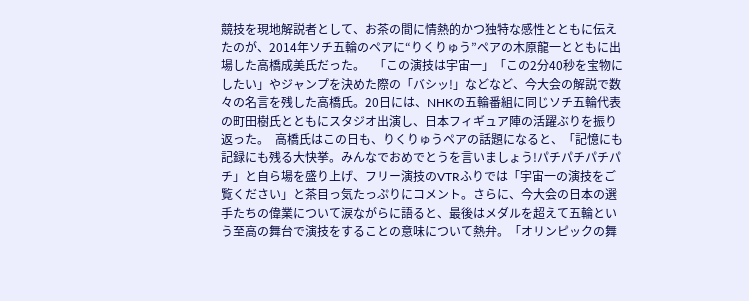競技を現地解説者として、お茶の間に情熱的かつ独特な感性とともに伝えたのが、2014年ソチ五輪のペアに“りくりゅう”ペアの木原龍一とともに出場した高橋成美氏だった。   「この演技は宇宙一」「この2分40秒を宝物にしたい」やジャンプを決めた際の「バシッ!」などなど、今大会の解説で数々の名言を残した高橋氏。20日には、NHKの五輪番組に同じソチ五輪代表の町田樹氏とともにスタジオ出演し、日本フィギュア陣の活躍ぶりを振り返った。  高橋氏はこの日も、りくりゅうペアの話題になると、「記憶にも記録にも残る大快挙。みんなでおめでとうを言いましょう!パチパチパチパチ」と自ら場を盛り上げ、フリー演技のVTRふりでは「宇宙一の演技をご覧ください」と茶目っ気たっぷりにコメント。さらに、今大会の日本の選手たちの偉業について涙ながらに語ると、最後はメダルを超えて五輪という至高の舞台で演技をすることの意味について熱弁。「オリンピックの舞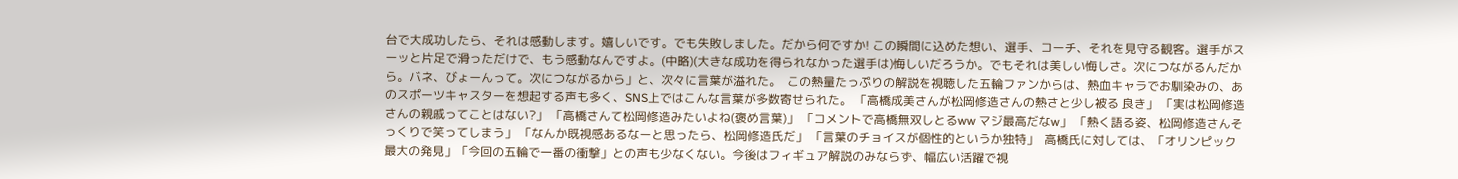台で大成功したら、それは感動します。嬉しいです。でも失敗しました。だから何ですか! この瞬間に込めた想い、選手、コーチ、それを見守る観客。選手がスーッと片足で滑っただけで、もう感動なんですよ。(中略)(大きな成功を得られなかった選手は)悔しいだろうか。でもそれは美しい悔しさ。次につながるんだから。バネ、びょーんって。次につながるから」と、次々に言葉が溢れた。  この熱量たっぷりの解説を視聴した五輪ファンからは、熱血キャラでお馴染みの、あのスポーツキャスターを想起する声も多く、SNS上ではこんな言葉が多数寄せられた。 「高橋成美さんが松岡修造さんの熱さと少し被る 良き」 「実は松岡修造さんの親戚ってことはない?」 「高橋さんて松岡修造みたいよね(褒め言葉)」 「コメントで高橋無双しとるww マジ最高だなw」 「熱く語る姿、松岡修造さんそっくりで笑ってしまう」 「なんか既視感あるなーと思ったら、松岡修造氏だ」 「言葉のチョイスが個性的というか独特」  高橋氏に対しては、「オリンピック最大の発見」「今回の五輪で一番の衝撃」との声も少なくない。今後はフィギュア解説のみならず、幅広い活躍で視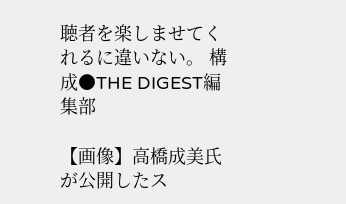聴者を楽しませてくれるに違いない。 構成●THE DIGEST編集部

【画像】高橋成美氏が公開したス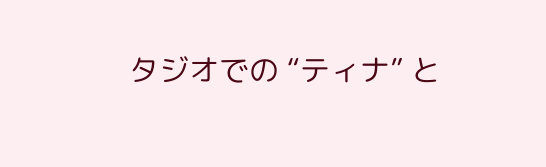タジオでの “ティナ” と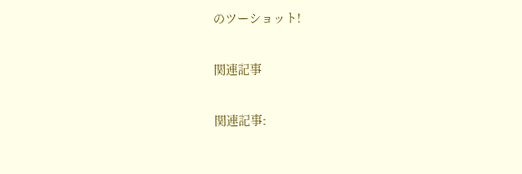のツーショット!

関連記事

関連記事: